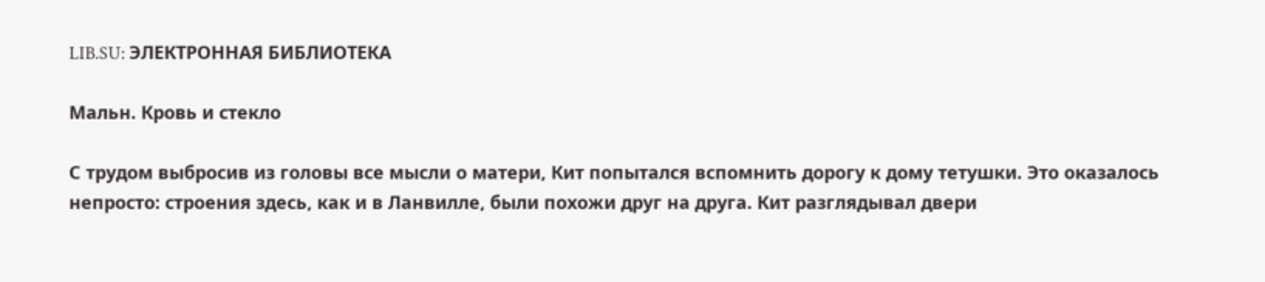LIB.SU: ЭЛЕКТРОННАЯ БИБЛИОТЕКА

Мальн. Кровь и стекло

С трудом выбросив из головы все мысли о матери, Кит попытался вспомнить дорогу к дому тетушки. Это оказалось непросто: строения здесь, как и в Ланвилле, были похожи друг на друга. Кит разглядывал двери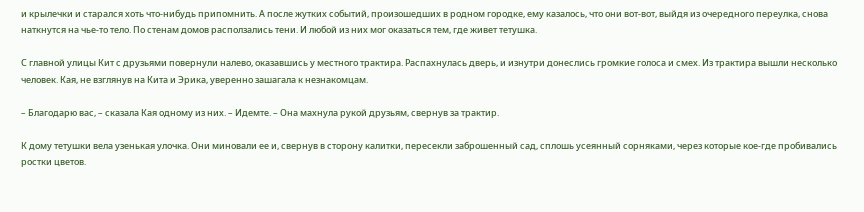и крылечки и старался хоть что‑нибудь припомнить. А после жутких событий, произошедших в родном городке, ему казалось, что они вот‑вот, выйдя из очередного переулка, снова наткнутся на чье‑то тело. По стенам домов расползались тени. И любой из них мог оказаться тем, где живет тетушка.

С главной улицы Кит с друзьями повернули налево, оказавшись у местного трактира. Распахнулась дверь, и изнутри донеслись громкие голоса и смех. Из трактира вышли несколько человек. Кая, не взглянув на Кита и Эрика, уверенно зашагала к незнакомцам.

– Благодарю вас, – сказала Кая одному из них. – Идемте. – Она махнула рукой друзьям, свернув за трактир.

К дому тетушки вела узенькая улочка. Они миновали ее и, свернув в сторону калитки, пересекли заброшенный сад, сплошь усеянный сорняками, через которые кое‑где пробивались ростки цветов.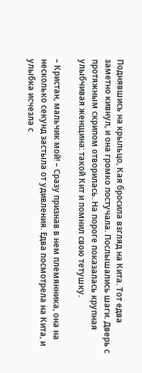Поднявшись на крыльцо, Кая бросила взгляд на Кита. Тот едва заметно кивнул, и она громко постучала. Послышались шаги. Дверь с протяжным скрипом отворилась. На пороге показалась крупная улыбчивая женщина: такой Кит и помнил свою тетушку.

– Кристан, мальчик мой! – Сразу признав в нем племянника, она на несколько секунд застыла от удивления. Едва посмотрела на Кита, и улыбка исчезла с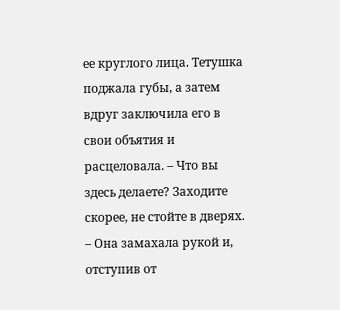ее круглого лица. Тетушка поджала губы, а затем вдруг заключила его в свои объятия и расцеловала. – Что вы здесь делаете? Заходите скорее, не стойте в дверях. – Она замахала рукой и, отступив от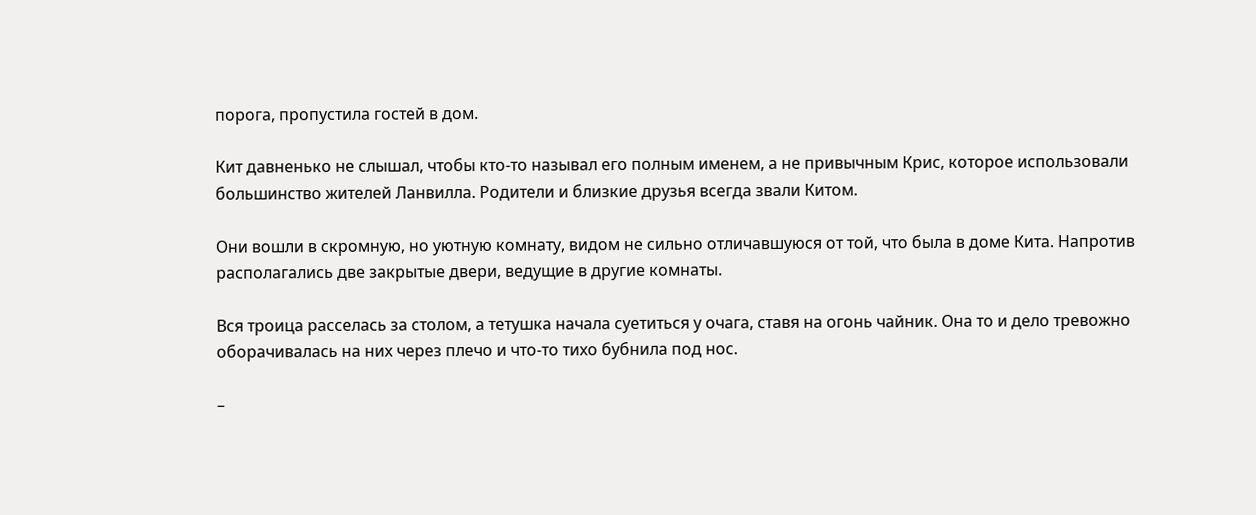порога, пропустила гостей в дом.

Кит давненько не слышал, чтобы кто‑то называл его полным именем, а не привычным Крис, которое использовали большинство жителей Ланвилла. Родители и близкие друзья всегда звали Китом.

Они вошли в скромную, но уютную комнату, видом не сильно отличавшуюся от той, что была в доме Кита. Напротив располагались две закрытые двери, ведущие в другие комнаты.

Вся троица расселась за столом, а тетушка начала суетиться у очага, ставя на огонь чайник. Она то и дело тревожно оборачивалась на них через плечо и что‑то тихо бубнила под нос.

–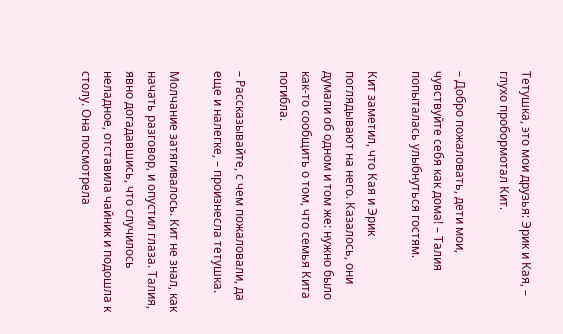Тетушка, это мои друзья: Эрик и Кая, – глухо пробормотал Кит.

– Добро пожаловать, дети мои, чувствуйте себя как дома! – Талия попыталась улыбнуться гостям.

Кит заметил, что Кая и Эрик поглядывают на него. Казалось, они думали об одном и том же: нужно было как‑то сообщить о том, что семья Кита погибла.

– Рассказывайте, с чем пожаловали, да еще и налегке, – произнесла тетушка.

Молчание затягивалось. Кит не знал, как начать разговор, и опустил глаза. Талия, явно догадавшись, что случилось неладное, отставила чайник и подошла к столу. Она посмотрела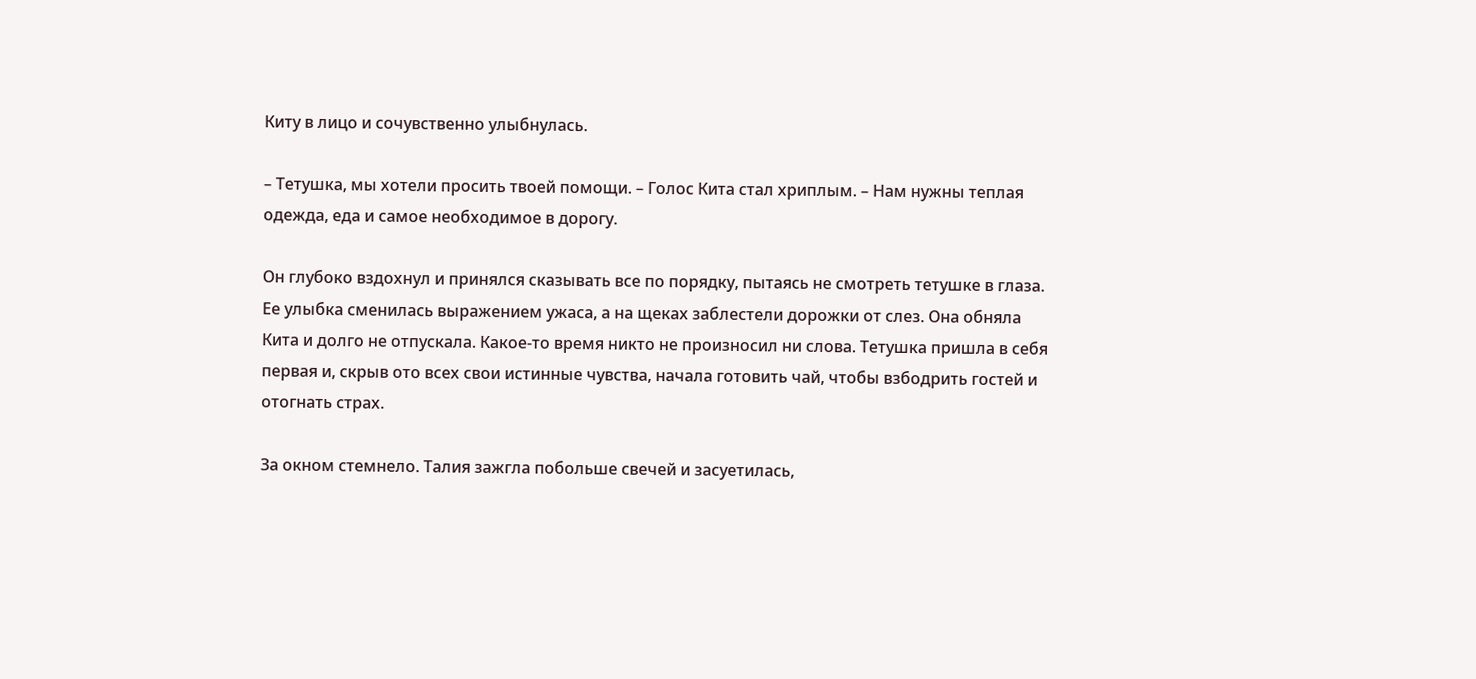Киту в лицо и сочувственно улыбнулась.

– Тетушка, мы хотели просить твоей помощи. – Голос Кита стал хриплым. – Нам нужны теплая одежда, еда и самое необходимое в дорогу.

Он глубоко вздохнул и принялся сказывать все по порядку, пытаясь не смотреть тетушке в глаза. Ее улыбка сменилась выражением ужаса, а на щеках заблестели дорожки от слез. Она обняла Кита и долго не отпускала. Какое‑то время никто не произносил ни слова. Тетушка пришла в себя первая и, скрыв ото всех свои истинные чувства, начала готовить чай, чтобы взбодрить гостей и отогнать страх.

За окном стемнело. Талия зажгла побольше свечей и засуетилась,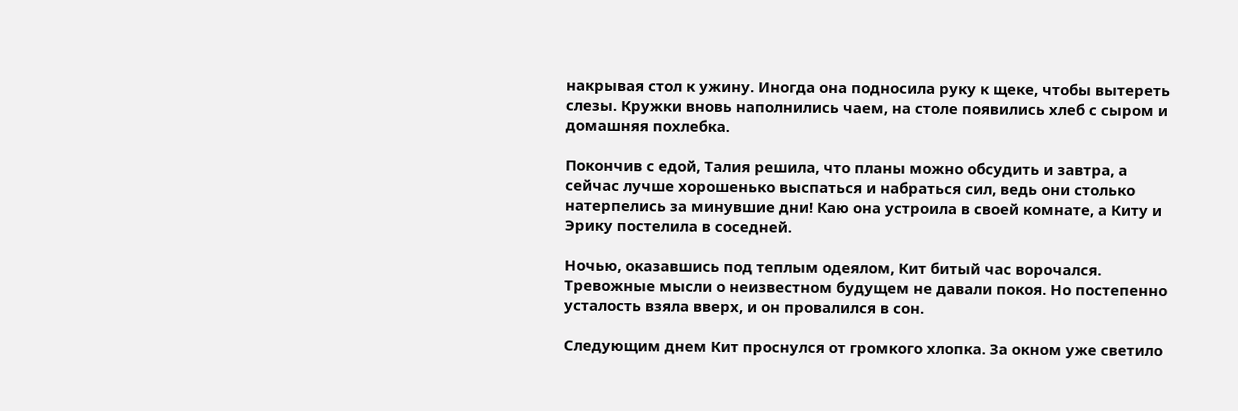накрывая стол к ужину. Иногда она подносила руку к щеке, чтобы вытереть слезы. Кружки вновь наполнились чаем, на столе появились хлеб с сыром и домашняя похлебка.

Покончив с едой, Талия решила, что планы можно обсудить и завтра, а сейчас лучше хорошенько выспаться и набраться сил, ведь они столько натерпелись за минувшие дни! Каю она устроила в своей комнате, а Киту и Эрику постелила в соседней.

Ночью, оказавшись под теплым одеялом, Кит битый час ворочался. Тревожные мысли о неизвестном будущем не давали покоя. Но постепенно усталость взяла вверх, и он провалился в сон.

Следующим днем Кит проснулся от громкого хлопка. За окном уже светило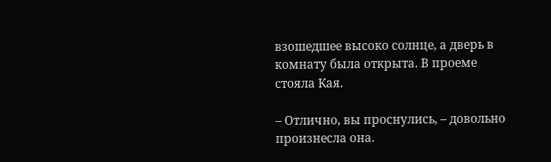взошедшее высоко солнце, а дверь в комнату была открыта. В проеме стояла Кая.

– Отлично, вы проснулись, – довольно произнесла она.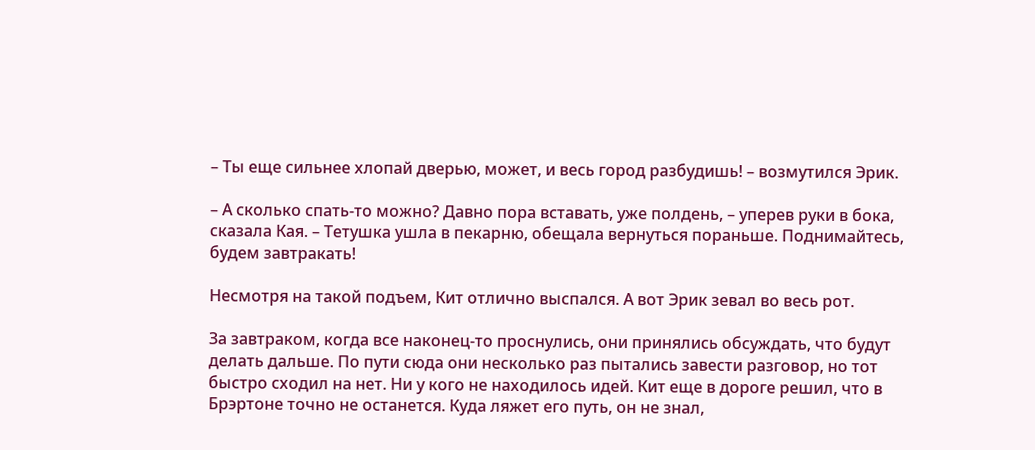– Ты еще сильнее хлопай дверью, может, и весь город разбудишь! – возмутился Эрик.

– А сколько спать‑то можно? Давно пора вставать, уже полдень, – уперев руки в бока, сказала Кая. – Тетушка ушла в пекарню, обещала вернуться пораньше. Поднимайтесь, будем завтракать!

Несмотря на такой подъем, Кит отлично выспался. А вот Эрик зевал во весь рот.

За завтраком, когда все наконец‑то проснулись, они принялись обсуждать, что будут делать дальше. По пути сюда они несколько раз пытались завести разговор, но тот быстро сходил на нет. Ни у кого не находилось идей. Кит еще в дороге решил, что в Брэртоне точно не останется. Куда ляжет его путь, он не знал,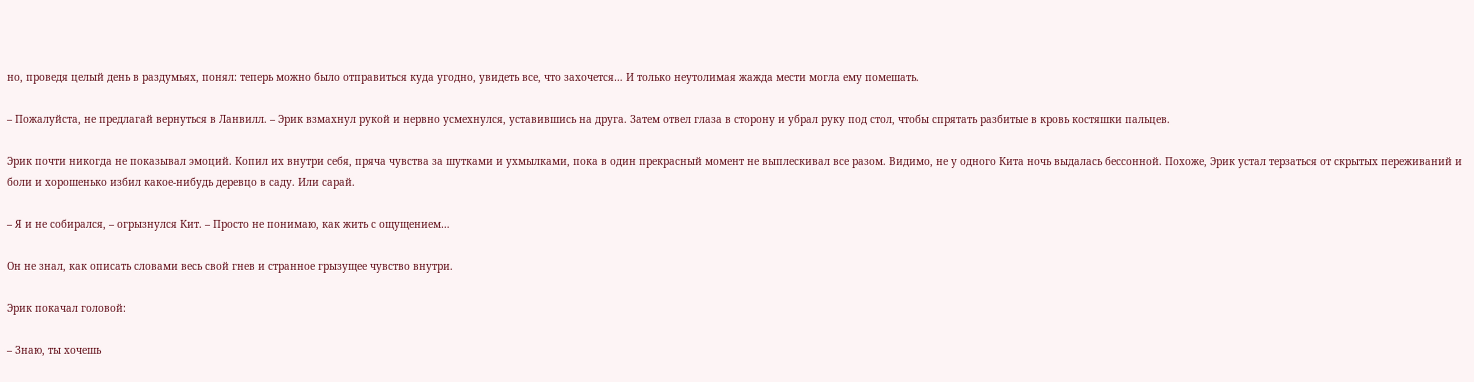но, проведя целый день в раздумьях, понял: теперь можно было отправиться куда угодно, увидеть все, что захочется… И только неутолимая жажда мести могла ему помешать.

– Пожалуйста, не предлагай вернуться в Ланвилл. – Эрик взмахнул рукой и нервно усмехнулся, уставившись на друга. Затем отвел глаза в сторону и убрал руку под стол, чтобы спрятать разбитые в кровь костяшки пальцев.

Эрик почти никогда не показывал эмоций. Копил их внутри себя, пряча чувства за шутками и ухмылками, пока в один прекрасный момент не выплескивал все разом. Видимо, не у одного Кита ночь выдалась бессонной. Похоже, Эрик устал терзаться от скрытых переживаний и боли и хорошенько избил какое‑нибудь деревцо в саду. Или сарай.

– Я и не собирался, – огрызнулся Кит. – Просто не понимаю, как жить с ощущением…

Он не знал, как описать словами весь свой гнев и странное грызущее чувство внутри.

Эрик покачал головой:

– Знаю, ты хочешь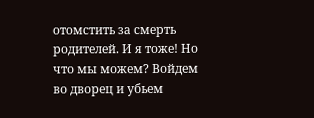отомстить за смерть родителей. И я тоже! Но что мы можем? Войдем во дворец и убьем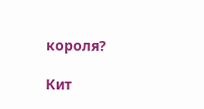короля?

Кит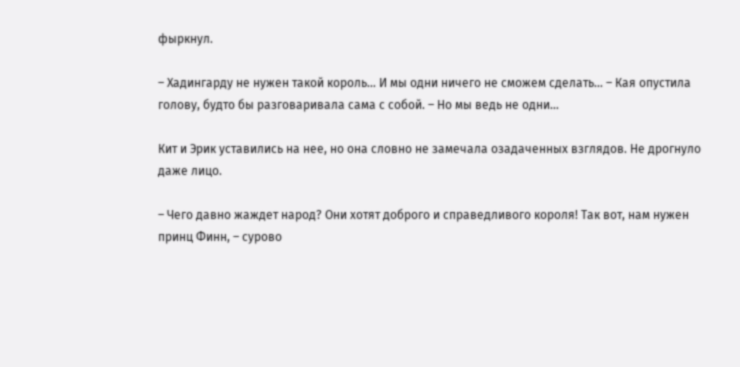фыркнул.

– Хадингарду не нужен такой король… И мы одни ничего не сможем сделать… – Кая опустила голову, будто бы разговаривала сама с собой. – Но мы ведь не одни…

Кит и Эрик уставились на нее, но она словно не замечала озадаченных взглядов. Не дрогнуло даже лицо.

– Чего давно жаждет народ? Они хотят доброго и справедливого короля! Так вот, нам нужен принц Финн, – сурово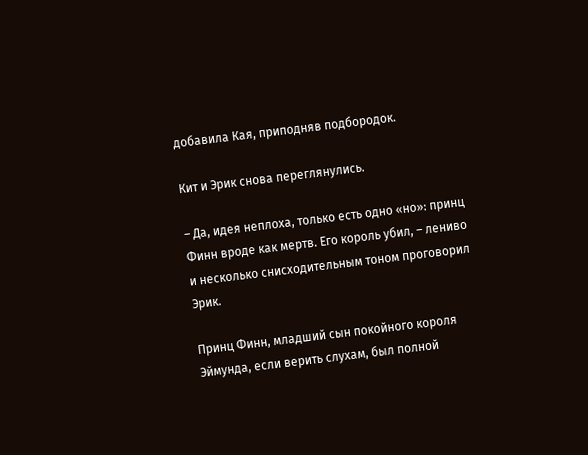добавила Кая, приподняв подбородок.

Кит и Эрик снова переглянулись.

– Да, идея неплоха, только есть одно «но»: принц Финн вроде как мертв. Его король убил, – лениво и несколько снисходительным тоном проговорил Эрик.

Принц Финн, младший сын покойного короля Эймунда, если верить слухам, был полной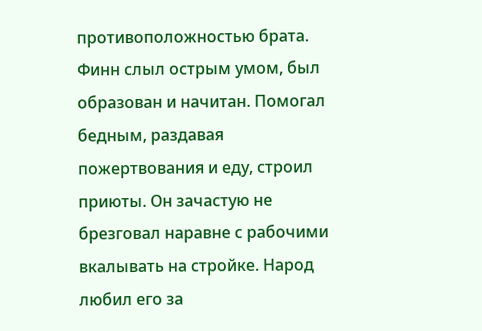противоположностью брата. Финн слыл острым умом, был образован и начитан. Помогал бедным, раздавая пожертвования и еду, строил приюты. Он зачастую не брезговал наравне с рабочими вкалывать на стройке. Народ любил его за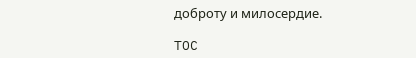доброту и милосердие.

TOC